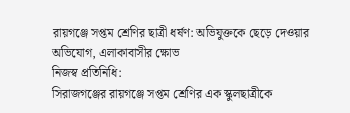রায়গঞ্জে সপ্তম শ্রেণির ছাত্রী ধর্ষণ: অভিযুক্তকে ছেড়ে দেওয়ার অভিযোগ, এলাকাবাসীর ক্ষোভ
নিজস্ব প্রতিনিধি:
সিরাজগঞ্জের রায়গঞ্জে সপ্তম শ্রেণির এক স্কুলছাত্রীকে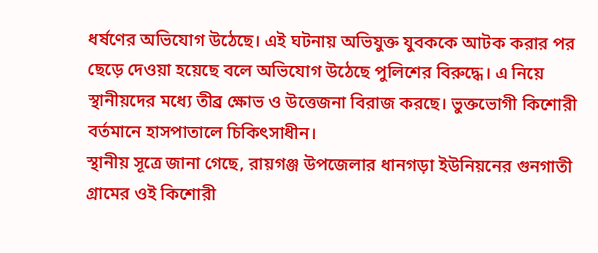ধর্ষণের অভিযোগ উঠেছে। এই ঘটনায় অভিযুক্ত যুবককে আটক করার পর ছেড়ে দেওয়া হয়েছে বলে অভিযোগ উঠেছে পুলিশের বিরুদ্ধে। এ নিয়ে স্থানীয়দের মধ্যে তীব্র ক্ষোভ ও উত্তেজনা বিরাজ করছে। ভুক্তভোগী কিশোরী বর্তমানে হাসপাতালে চিকিৎসাধীন।
স্থানীয় সূত্রে জানা গেছে, রায়গঞ্জ উপজেলার ধানগড়া ইউনিয়নের গুনগাতী গ্রামের ওই কিশোরী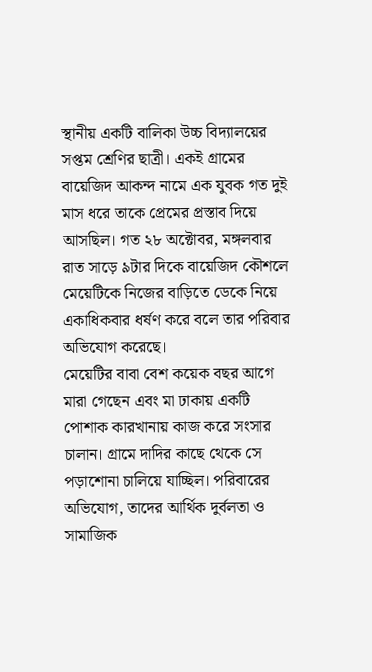স্থানীয় একটি বালিকা উচ্চ বিদ্যালয়ের সপ্তম শ্রেণির ছাত্রী। একই গ্রামের বায়েজিদ আকন্দ নামে এক যুবক গত দুই মাস ধরে তাকে প্রেমের প্রস্তাব দিয়ে আসছিল। গত ২৮ অক্টোবর, মঙ্গলবার রাত সাড়ে ৯টার দিকে বায়েজিদ কৌশলে মেয়েটিকে নিজের বাড়িতে ডেকে নিয়ে একাধিকবার ধর্ষণ করে বলে তার পরিবার অভিযোগ করেছে।
মেয়েটির বাবা বেশ কয়েক বছর আগে মারা গেছেন এবং মা ঢাকায় একটি পোশাক কারখানায় কাজ করে সংসার চালান। গ্রামে দাদির কাছে থেকে সে পড়াশোনা চালিয়ে যাচ্ছিল। পরিবারের অভিযোগ, তাদের আর্থিক দুর্বলতা ও সামাজিক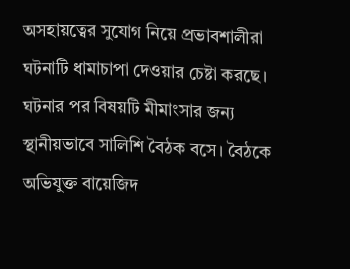অসহায়ত্বের সুযোগ নিয়ে প্রভাবশালীরা ঘটনাটি ধামাচাপা দেওয়ার চেষ্টা করছে।
ঘটনার পর বিষয়টি মীমাংসার জন্য স্থানীয়ভাবে সালিশি বৈঠক বসে। বৈঠকে অভিযুক্ত বায়েজিদ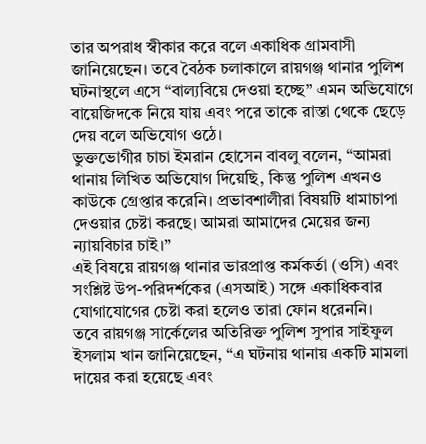তার অপরাধ স্বীকার করে বলে একাধিক গ্রামবাসী জানিয়েছেন। তবে বৈঠক চলাকালে রায়গঞ্জ থানার পুলিশ ঘটনাস্থলে এসে “বাল্যবিয়ে দেওয়া হচ্ছে” এমন অভিযোগে বায়েজিদকে নিয়ে যায় এবং পরে তাকে রাস্তা থেকে ছেড়ে দেয় বলে অভিযোগ ওঠে।
ভুক্তভোগীর চাচা ইমরান হোসেন বাবলু বলেন, “আমরা থানায় লিখিত অভিযোগ দিয়েছি, কিন্তু পুলিশ এখনও কাউকে গ্রেপ্তার করেনি। প্রভাবশালীরা বিষয়টি ধামাচাপা দেওয়ার চেষ্টা করছে। আমরা আমাদের মেয়ের জন্য ন্যায়বিচার চাই।”
এই বিষয়ে রায়গঞ্জ থানার ভারপ্রাপ্ত কর্মকর্তা (ওসি) এবং সংশ্লিষ্ট উপ-পরিদর্শকের (এসআই) সঙ্গে একাধিকবার যোগাযোগের চেষ্টা করা হলেও তারা ফোন ধরেননি।
তবে রায়গঞ্জ সার্কেলের অতিরিক্ত পুলিশ সুপার সাইফুল ইসলাম খান জানিয়েছেন, “এ ঘটনায় থানায় একটি মামলা দায়ের করা হয়েছে এবং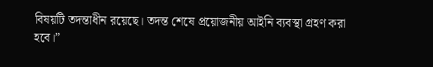বিষয়টি তদন্তাধীন রয়েছে। তদন্ত শেষে প্রয়োজনীয় আইনি ব্যবস্থা গ্রহণ করা হবে।”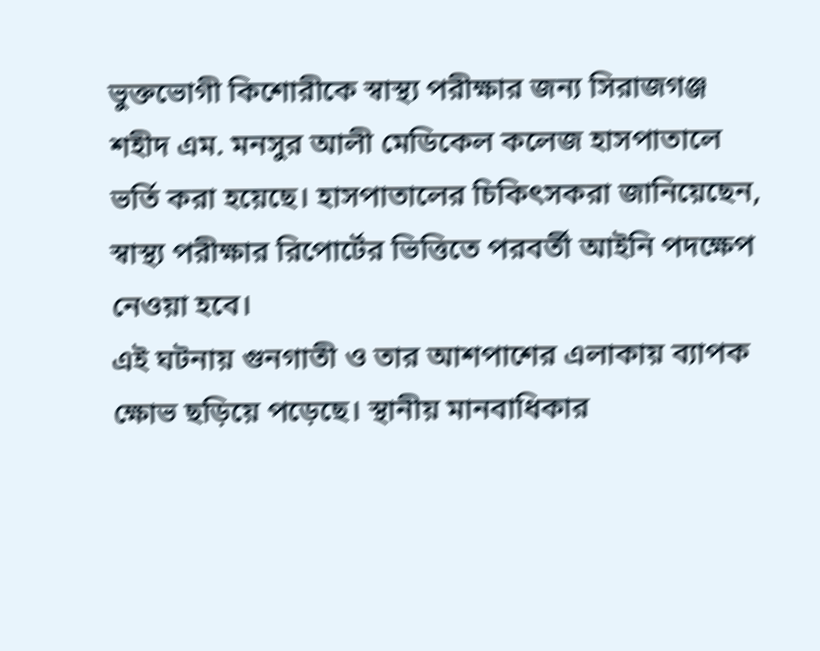ভুক্তভোগী কিশোরীকে স্বাস্থ্য পরীক্ষার জন্য সিরাজগঞ্জ শহীদ এম. মনসুর আলী মেডিকেল কলেজ হাসপাতালে ভর্তি করা হয়েছে। হাসপাতালের চিকিৎসকরা জানিয়েছেন, স্বাস্থ্য পরীক্ষার রিপোর্টের ভিত্তিতে পরবর্তী আইনি পদক্ষেপ নেওয়া হবে।
এই ঘটনায় গুনগাতী ও তার আশপাশের এলাকায় ব্যাপক ক্ষোভ ছড়িয়ে পড়েছে। স্থানীয় মানবাধিকার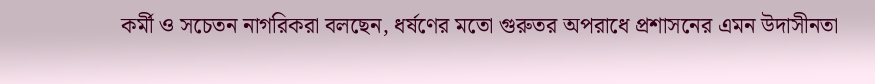কর্মী ও সচেতন নাগরিকরা বলছেন, ধর্ষণের মতো গুরুতর অপরাধে প্রশাসনের এমন উদাসীনতা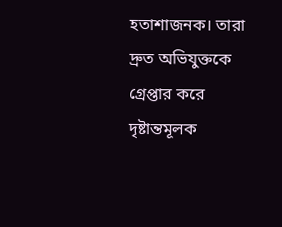হতাশাজনক। তারা দ্রুত অভিযুক্তকে গ্রেপ্তার করে দৃষ্টান্তমূলক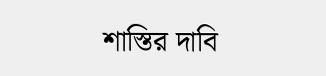শাস্তির দাবি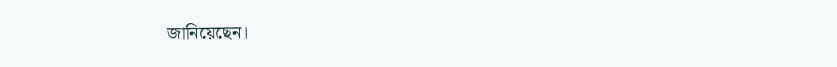জানিয়েছেন।